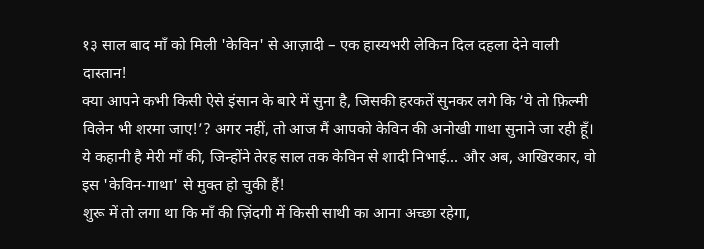१३ साल बाद माँ को मिली 'केविन' से आज़ादी – एक हास्यभरी लेकिन दिल दहला देने वाली दास्तान!
क्या आपने कभी किसी ऐसे इंसान के बारे में सुना है, जिसकी हरकतें सुनकर लगे कि ‘ये तो फ़िल्मी विलेन भी शरमा जाए!’? अगर नहीं, तो आज मैं आपको केविन की अनोखी गाथा सुनाने जा रही हूँ। ये कहानी है मेरी माँ की, जिन्होंने तेरह साल तक केविन से शादी निभाई... और अब, आखिरकार, वो इस 'केविन-गाथा' से मुक्त हो चुकी हैं!
शुरू में तो लगा था कि माँ की ज़िंदगी में किसी साथी का आना अच्छा रहेगा,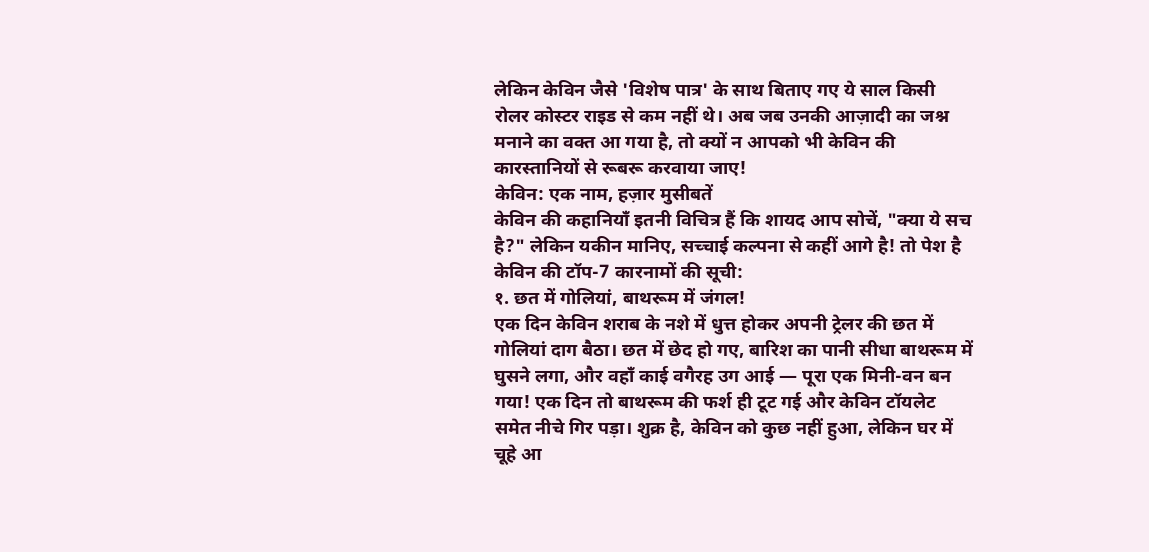लेकिन केविन जैसे 'विशेष पात्र' के साथ बिताए गए ये साल किसी रोलर कोस्टर राइड से कम नहीं थे। अब जब उनकी आज़ादी का जश्न मनाने का वक्त आ गया है, तो क्यों न आपको भी केविन की कारस्तानियों से रूबरू करवाया जाए!
केविन: एक नाम, हज़ार मुसीबतें
केविन की कहानियाँ इतनी विचित्र हैं कि शायद आप सोचें, "क्या ये सच है?" लेकिन यकीन मानिए, सच्चाई कल्पना से कहीं आगे है! तो पेश है केविन की टॉप-7 कारनामों की सूची:
१. छत में गोलियां, बाथरूम में जंगल!
एक दिन केविन शराब के नशे में धुत्त होकर अपनी ट्रेलर की छत में गोलियां दाग बैठा। छत में छेद हो गए, बारिश का पानी सीधा बाथरूम में घुसने लगा, और वहाँ काई वगैरह उग आई — पूरा एक मिनी-वन बन गया! एक दिन तो बाथरूम की फर्श ही टूट गई और केविन टॉयलेट समेत नीचे गिर पड़ा। शुक्र है, केविन को कुछ नहीं हुआ, लेकिन घर में चूहे आ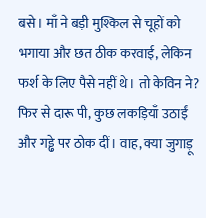बसे। माँ ने बड़ी मुश्किल से चूहों को भगाया और छत ठीक करवाई, लेकिन फर्श के लिए पैसे नहीं थे। तो केविन ने? फिर से दारू पी, कुछ लकड़ियाँ उठाईं और गड्ढे पर ठोक दीं। वाह, क्या जुगाड़ू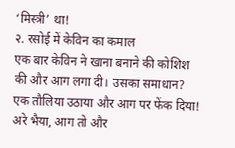‘मिस्त्री’ था!
२. रसोई में केविन का कमाल
एक बार केविन ने खाना बनाने की कोशिश की और आग लगा दी। उसका समाधान? एक तौलिया उठाया और आग पर फेंक दिया! अरे भैया, आग तो और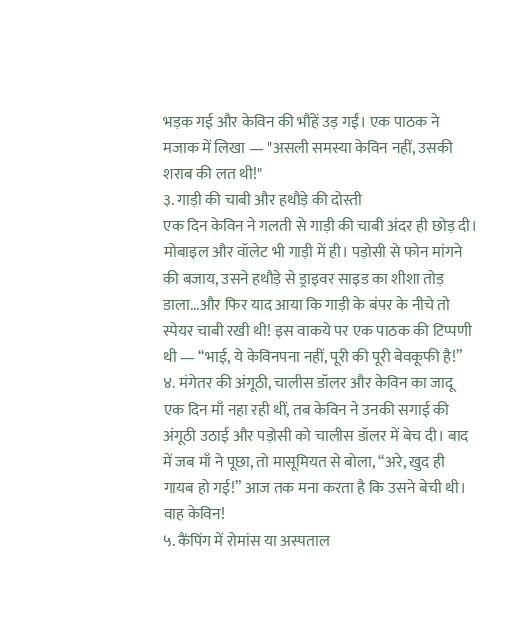भड़क गई और केविन की भौंहें उड़ गईं। एक पाठक ने मजाक में लिखा — "असली समस्या केविन नहीं, उसकी शराब की लत थी!"
३. गाड़ी की चाबी और हथौड़े की दोस्ती
एक दिन केविन ने गलती से गाड़ी की चाबी अंदर ही छोड़ दी। मोबाइल और वॉलेट भी गाड़ी में ही। पड़ोसी से फोन मांगने की बजाय, उसने हथौड़े से ड्राइवर साइड का शीशा तोड़ डाला...और फिर याद आया कि गाड़ी के बंपर के नीचे तो स्पेयर चाबी रखी थी! इस वाकये पर एक पाठक की टिप्पणी थी — “भाई, ये केविनपना नहीं, पूरी की पूरी बेवकूफी है!”
४. मंगेतर की अंगूठी, चालीस डॉलर और केविन का जादू
एक दिन माँ नहा रही थीं, तब केविन ने उनकी सगाई की अंगूठी उठाई और पड़ोसी को चालीस डॉलर में बेच दी। बाद में जब माँ ने पूछा, तो मासूमियत से बोला, “अरे, खुद ही गायब हो गई!” आज तक मना करता है कि उसने बेची थी। वाह केविन!
५. कैंपिंग में रोमांस या अस्पताल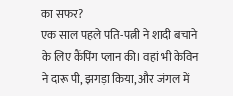का सफर?
एक साल पहले पति-पत्नी ने शादी बचाने के लिए कैंपिंग प्लान की। वहां भी केविन ने दारू पी, झगड़ा किया, और जंगल में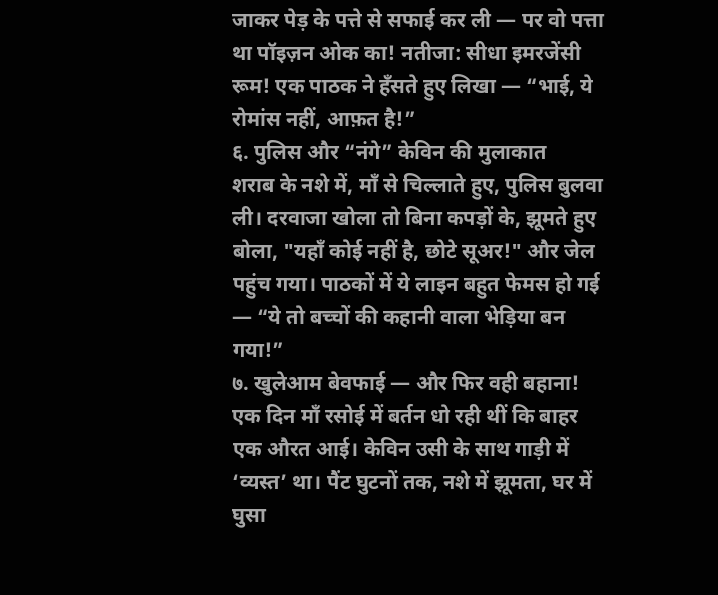जाकर पेड़ के पत्ते से सफाई कर ली — पर वो पत्ता था पॉइज़न ओक का! नतीजा: सीधा इमरजेंसी रूम! एक पाठक ने हँसते हुए लिखा — “भाई, ये रोमांस नहीं, आफ़त है!”
६. पुलिस और “नंगे” केविन की मुलाकात
शराब के नशे में, माँ से चिल्लाते हुए, पुलिस बुलवा ली। दरवाजा खोला तो बिना कपड़ों के, झूमते हुए बोला, "यहाँ कोई नहीं है, छोटे सूअर!" और जेल पहुंच गया। पाठकों में ये लाइन बहुत फेमस हो गई — “ये तो बच्चों की कहानी वाला भेड़िया बन गया!”
७. खुलेआम बेवफाई — और फिर वही बहाना!
एक दिन माँ रसोई में बर्तन धो रही थीं कि बाहर एक औरत आई। केविन उसी के साथ गाड़ी में ‘व्यस्त’ था। पैंट घुटनों तक, नशे में झूमता, घर में घुसा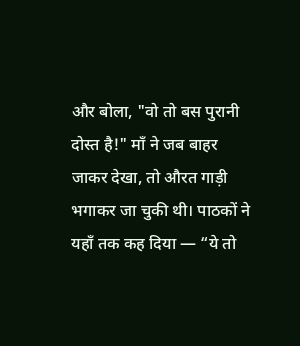और बोला, "वो तो बस पुरानी दोस्त है!" माँ ने जब बाहर जाकर देखा, तो औरत गाड़ी भगाकर जा चुकी थी। पाठकों ने यहाँ तक कह दिया — “ये तो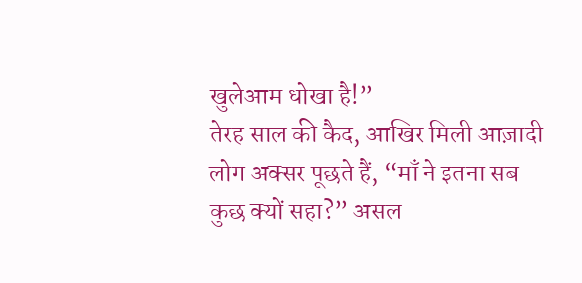खुलेआम धोखा है!”
तेरह साल की कैद, आखिर मिली आज़ादी
लोग अक्सर पूछते हैं, “माँ ने इतना सब कुछ क्यों सहा?” असल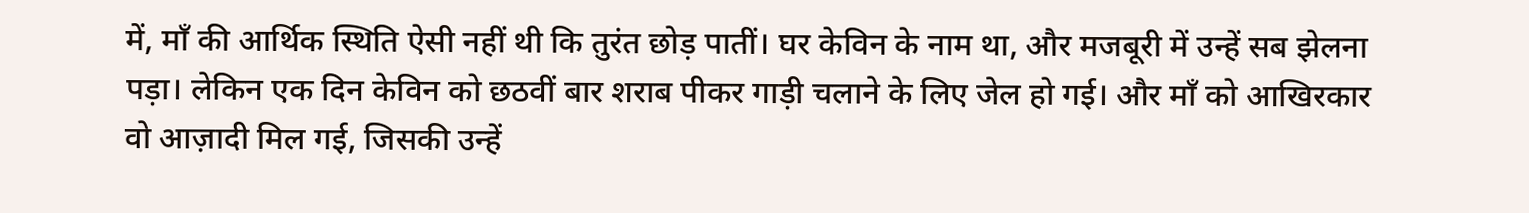में, माँ की आर्थिक स्थिति ऐसी नहीं थी कि तुरंत छोड़ पातीं। घर केविन के नाम था, और मजबूरी में उन्हें सब झेलना पड़ा। लेकिन एक दिन केविन को छठवीं बार शराब पीकर गाड़ी चलाने के लिए जेल हो गई। और माँ को आखिरकार वो आज़ादी मिल गई, जिसकी उन्हें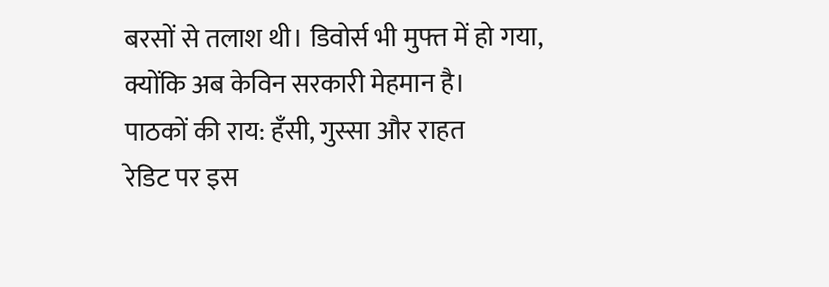बरसों से तलाश थी। डिवोर्स भी मुफ्त में हो गया, क्योंकि अब केविन सरकारी मेहमान है।
पाठकों की राय: हँसी, गुस्सा और राहत
रेडिट पर इस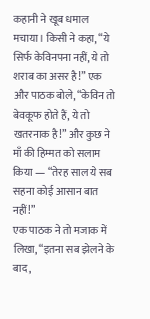कहानी ने खूब धमाल मचाया। किसी ने कहा, “ये सिर्फ केविनपना नहीं, ये तो शराब का असर है!” एक और पाठक बोले, “केविन तो बेवकूफ होते हैं, ये तो खतरनाक है!” और कुछ ने माँ की हिम्मत को सलाम किया — “तेरह साल ये सब सहना कोई आसान बात नहीं!”
एक पाठक ने तो मजाक में लिखा, “इतना सब झेलने के बाद,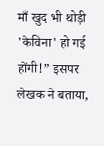माँ खुद भी थोड़ी 'केविना' हो गई होंगी!” इसपर लेखक ने बताया,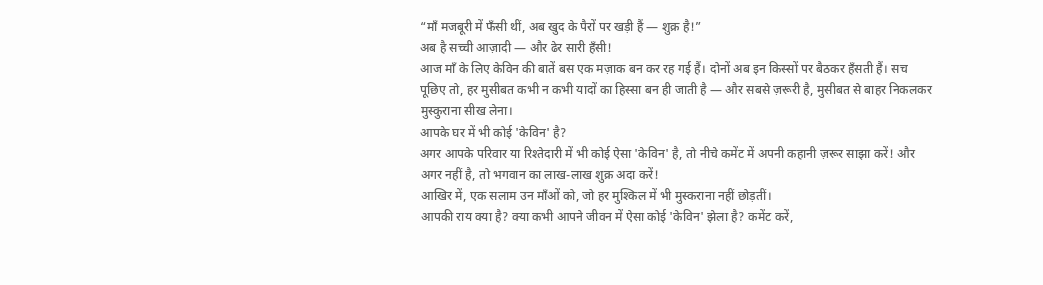“माँ मजबूरी में फँसी थीं, अब खुद के पैरों पर खड़ी हैं — शुक्र है!”
अब है सच्ची आज़ादी — और ढेर सारी हँसी!
आज माँ के लिए केविन की बातें बस एक मज़ाक बन कर रह गई हैं। दोनों अब इन किस्सों पर बैठकर हँसती हैं। सच पूछिए तो, हर मुसीबत कभी न कभी यादों का हिस्सा बन ही जाती है — और सबसे ज़रूरी है, मुसीबत से बाहर निकलकर मुस्कुराना सीख लेना।
आपके घर में भी कोई 'केविन' है?
अगर आपके परिवार या रिश्तेदारी में भी कोई ऐसा 'केविन' है, तो नीचे कमेंट में अपनी कहानी ज़रूर साझा करें! और अगर नहीं है, तो भगवान का लाख-लाख शुक्र अदा करें!
आखिर में, एक सलाम उन माँओं को, जो हर मुश्किल में भी मुस्कराना नहीं छोड़तीं।
आपकी राय क्या है? क्या कभी आपने जीवन में ऐसा कोई 'केविन' झेला है? कमेंट करें,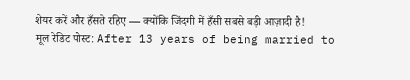शेयर करें और हँसते रहिए — क्योंकि जिंदगी में हँसी सबसे बड़ी आज़ादी है!
मूल रेडिट पोस्ट: After 13 years of being married to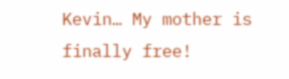Kevin… My mother is finally free!